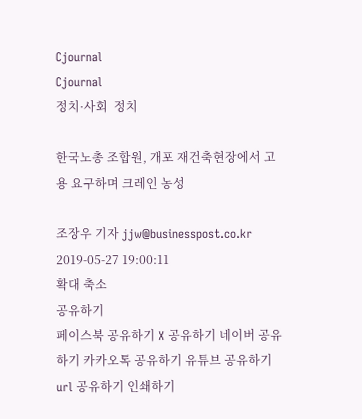Cjournal
Cjournal
정치·사회  정치

한국노총 조합원, 개포 재건축현장에서 고용 요구하며 크레인 농성

조장우 기자 jjw@businesspost.co.kr 2019-05-27 19:00:11
확대 축소
공유하기
페이스북 공유하기 X 공유하기 네이버 공유하기 카카오톡 공유하기 유튜브 공유하기 url 공유하기 인쇄하기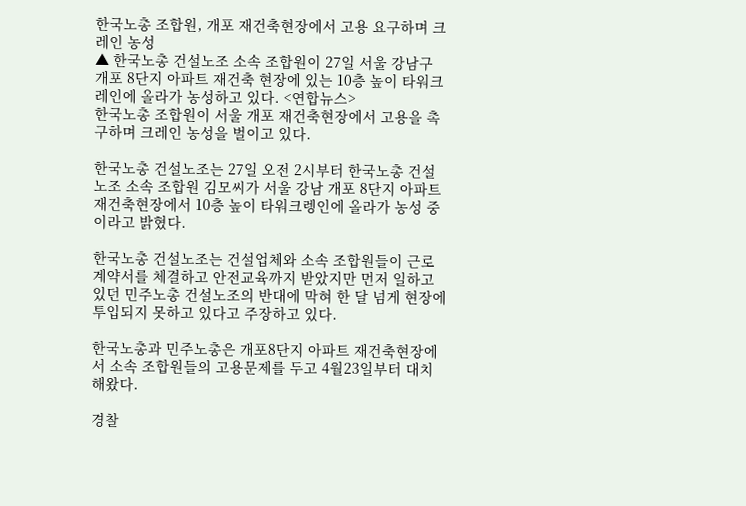한국노총 조합원, 개포 재건축현장에서 고용 요구하며 크레인 농성
▲ 한국노총 건설노조 소속 조합원이 27일 서울 강남구 개포 8단지 아파트 재건축 현장에 있는 10층 높이 타워크레인에 올라가 농성하고 있다. <연합뉴스>
한국노총 조합원이 서울 개포 재건축현장에서 고용을 촉구하며 크레인 농성을 벌이고 있다.

한국노총 건설노조는 27일 오전 2시부터 한국노총 건설노조 소속 조합원 김모씨가 서울 강남 개포 8단지 아파트 재건축현장에서 10층 높이 타워크렝인에 올라가 농성 중이라고 밝혔다.

한국노총 건설노조는 건설업체와 소속 조합원들이 근로계약서를 체결하고 안전교육까지 받았지만 먼저 일하고 있던 민주노총 건설노조의 반대에 막혀 한 달 넘게 현장에 투입되지 못하고 있다고 주장하고 있다.

한국노총과 민주노총은 개포8단지 아파트 재건축현장에서 소속 조합원들의 고용문제를 두고 4월23일부터 대치해왔다.

경찰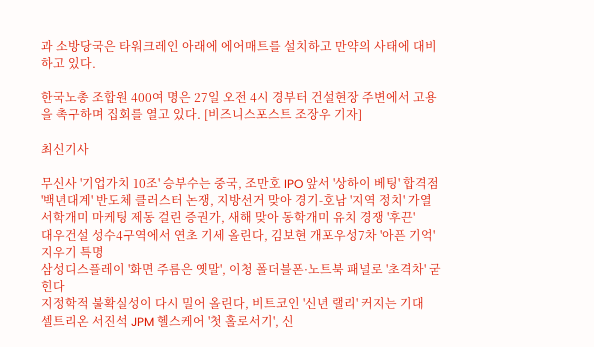과 소방당국은 타워크레인 아래에 에어매트를 설치하고 만약의 사태에 대비하고 있다.

한국노총 조합원 400여 명은 27일 오전 4시 경부터 건설현장 주변에서 고용을 촉구하며 집회를 열고 있다. [비즈니스포스트 조장우 기자]

최신기사

무신사 '기업가치 10조' 승부수는 중국, 조만호 IPO 앞서 '상하이 베팅' 합격점
'백년대계' 반도체 클러스터 논쟁, 지방선거 맞아 경기-호남 '지역 정치' 가열
서학개미 마케팅 제동 걸린 증권가, 새해 맞아 동학개미 유치 경쟁 '후끈'
대우건설 성수4구역에서 연초 기세 올린다, 김보현 개포우성7차 '아픈 기억' 지우기 특명
삼성디스플레이 '화면 주름은 옛말', 이청 폴더블폰·노트북 패널로 '초격차' 굳힌다
지정학적 불확실성이 다시 밀어 올린다, 비트코인 '신년 랠리' 커지는 기대
셀트리온 서진석 JPM 헬스케어 '첫 홀로서기', 신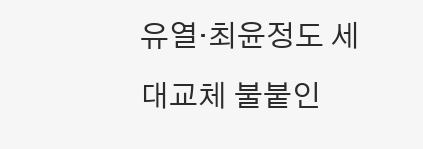유열·최윤정도 세대교체 불붙인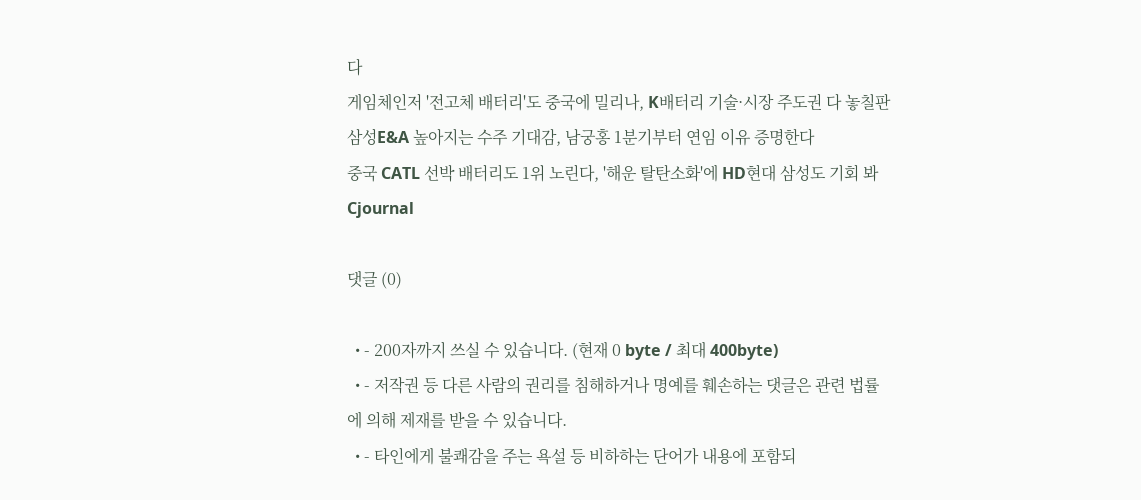다
게임체인저 '전고체 배터리'도 중국에 밀리나, K배터리 기술·시장 주도권 다 놓칠판
삼성E&A 높아지는 수주 기대감, 남궁홍 1분기부터 연임 이유 증명한다
중국 CATL 선박 배터리도 1위 노린다, '해운 탈탄소화'에 HD현대 삼성도 기회 봐
Cjournal

댓글 (0)

  • - 200자까지 쓰실 수 있습니다. (현재 0 byte / 최대 400byte)
  • - 저작권 등 다른 사람의 권리를 침해하거나 명예를 훼손하는 댓글은 관련 법률에 의해 제재를 받을 수 있습니다.
  • - 타인에게 불쾌감을 주는 욕설 등 비하하는 단어가 내용에 포함되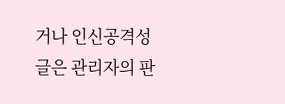거나 인신공격성 글은 관리자의 판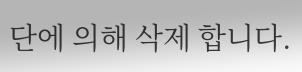단에 의해 삭제 합니다.